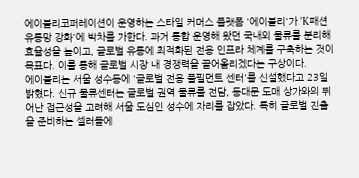에이블리코퍼레이션이 운영하는 스타일 커머스 플랫폼 '에이블리'가 'K패션 유통망 강화'에 박차를 가한다. 과거 통합 운영해 왔던 국내외 물류를 분리해 효율성을 높이고, 글로벌 유통에 최적화된 전용 인프라 체계를 구축하는 것이 목표다. 이를 통해 글로벌 시장 내 경쟁력을 끌어올리겠다는 구상이다.
에이블리는 서울 성수동에 '글로벌 전용 풀필먼트 센터'를 신설했다고 23일 밝혔다. 신규 물류센터는 글로벌 권역 물류를 전담, 동대문 도매 상가와의 뛰어난 접근성을 고려해 서울 도심인 성수에 자리를 잡았다. 특히 글로벌 진출을 준비하는 셀러들에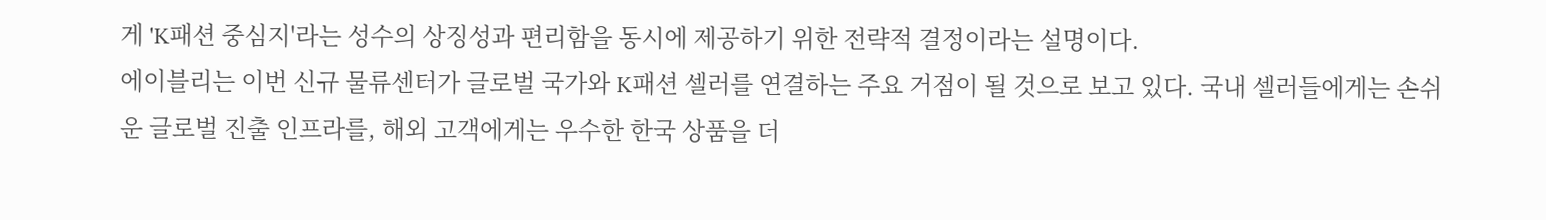게 'K패션 중심지'라는 성수의 상징성과 편리함을 동시에 제공하기 위한 전략적 결정이라는 설명이다.
에이블리는 이번 신규 물류센터가 글로벌 국가와 K패션 셀러를 연결하는 주요 거점이 될 것으로 보고 있다. 국내 셀러들에게는 손쉬운 글로벌 진출 인프라를, 해외 고객에게는 우수한 한국 상품을 더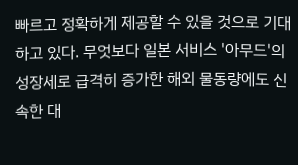빠르고 정확하게 제공할 수 있을 것으로 기대하고 있다. 무엇보다 일본 서비스 '아무드'의 성장세로 급격히 증가한 해외 물동량에도 신속한 대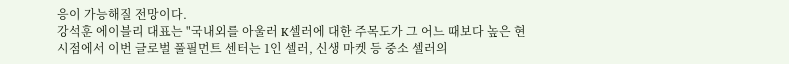응이 가능해질 전망이다.
강석훈 에이블리 대표는 "국내외를 아울러 K셀러에 대한 주목도가 그 어느 때보다 높은 현시점에서 이번 글로벌 풀필먼트 센터는 1인 셀러, 신생 마켓 등 중소 셀러의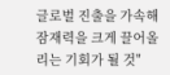글로벌 진출을 가속해 잠재력을 크게 끌어올리는 기회가 될 것"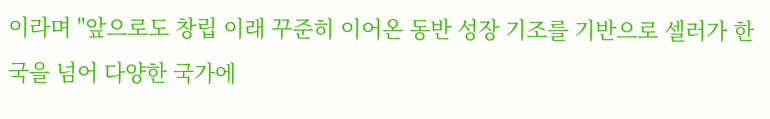이라며 "앞으로도 창립 이래 꾸준히 이어온 동반 성장 기조를 기반으로 셀러가 한국을 넘어 다양한 국가에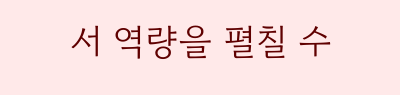서 역량을 펼칠 수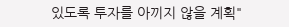있도록 투자를 아끼지 않을 계획"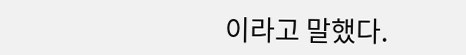이라고 말했다.